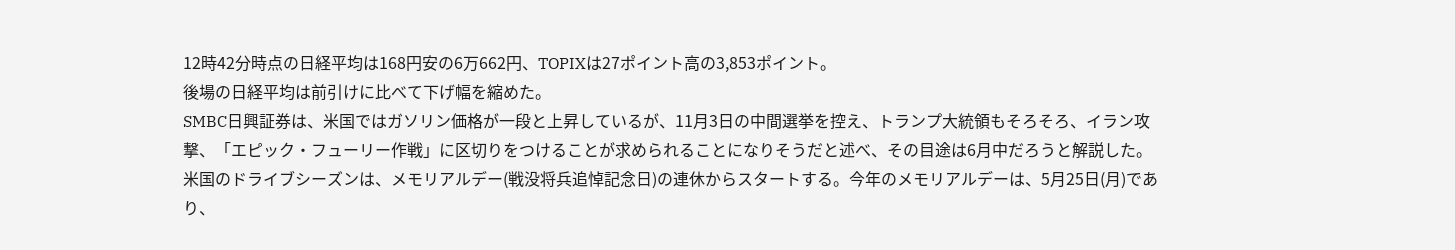12時42分時点の日経平均は168円安の6万662円、TOPIXは27ポイント高の3,853ポイント。
後場の日経平均は前引けに比べて下げ幅を縮めた。
SMBC日興証券は、米国ではガソリン価格が一段と上昇しているが、11月3日の中間選挙を控え、トランプ大統領もそろそろ、イラン攻撃、「エピック・フューリー作戦」に区切りをつけることが求められることになりそうだと述べ、その目途は6月中だろうと解説した。
米国のドライブシーズンは、メモリアルデー(戦没将兵追悼記念日)の連休からスタートする。今年のメモリアルデーは、5月25日(月)であり、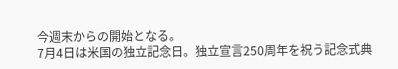今週末からの開始となる。
7月4日は米国の独立記念日。独立宣言250周年を祝う記念式典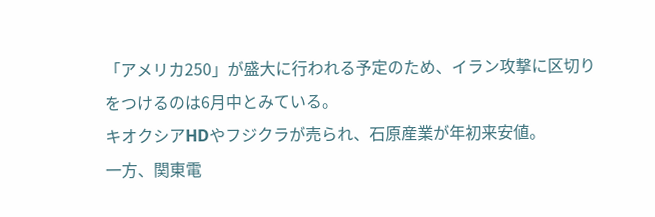「アメリカ250」が盛大に行われる予定のため、イラン攻撃に区切りをつけるのは6月中とみている。
キオクシアHDやフジクラが売られ、石原産業が年初来安値。
一方、関東電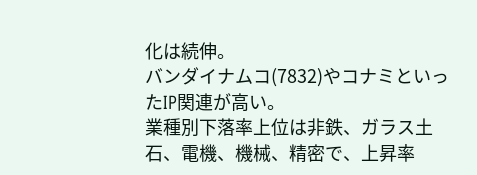化は続伸。
バンダイナムコ(7832)やコナミといったIP関連が高い。
業種別下落率上位は非鉄、ガラス土石、電機、機械、精密で、上昇率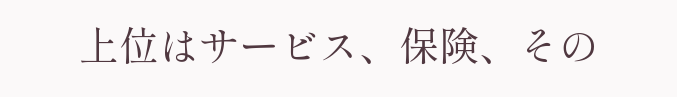上位はサービス、保険、その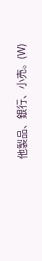他製品、銀行、小売。(W)